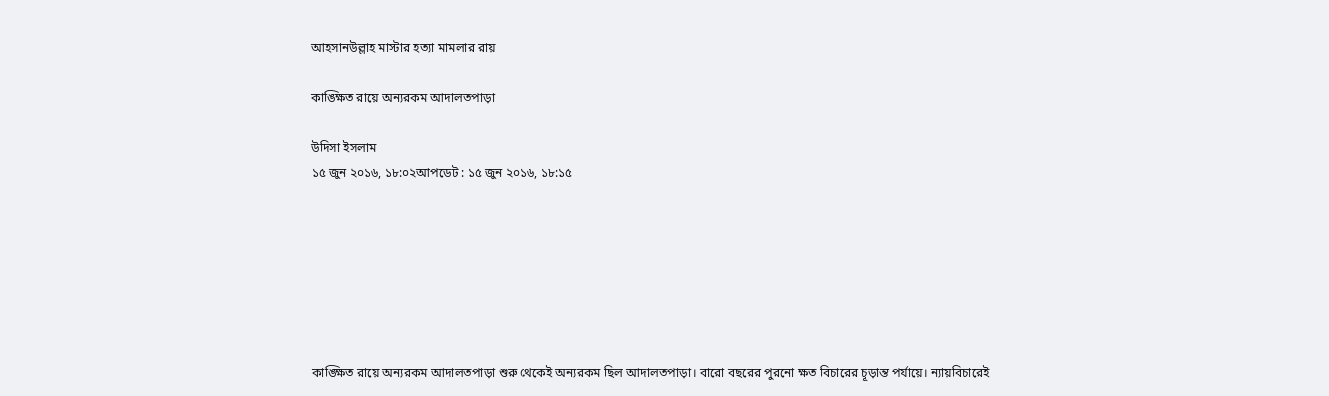আহসানউল্লাহ মাস্টার হত্যা মামলার রায়

কাঙ্ক্ষিত রায়ে অন্যরকম আদালতপাড়া

উদিসা ইসলাম
১৫ জুন ২০১৬, ১৮:০২আপডেট : ১৫ জুন ২০১৬, ১৮:১৫







কাঙ্ক্ষিত রায়ে অন্যরকম আদালতপাড়া শুরু থেকেই অন্যরকম ছিল আদালতপাড়া। বারো বছরের পুরনো ক্ষত বিচারের চূড়ান্ত পর্যায়ে। ন্যায়বিচারেই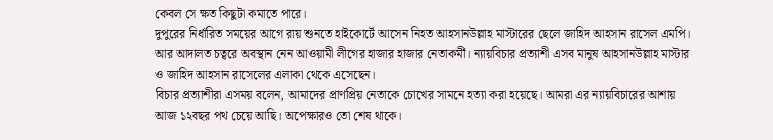কেবল সে ক্ষত কিছুটা কমাতে পারে।
দুপুরের নির্ধারিত সময়ের আগে রায় শুনতে হাইকোর্টে আসেন নিহত আহসানউল্লাহ মাস্টারের ছেলে জাহিদ আহসান রাসেল এমপি। আর আদালত চত্বরে অবস্থান নেন আওয়ামী লীগের হাজার হাজার নেতাকর্মী। ন্যায়বিচার প্রত্যাশী এসব মানুষ আহসানউল্লাহ মাস্টার ও জাহিদ আহসান রাসেলের এলাকা থেকে এসেছেন।
বিচার প্রত্যাশীরা এসময় বলেন, আমাদের প্রাণপ্রিয় নেতাকে চোখের সামনে হত্যা করা হয়েছে। আমরা এর ন্যায়বিচারের আশায় আজ ১২বছর পথ চেয়ে আছি। অপেক্ষারও তো শেষ থাকে।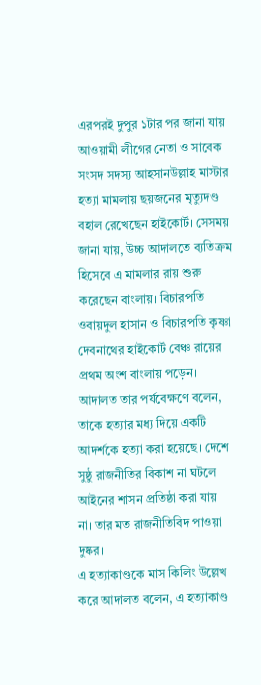এরপরই দুপুর ১টার পর জানা যায় আওয়ামী লীগের নেতা ও সাবেক সংসদ সদস্য আহসানউল্লাহ মাস্টার হত্যা মামলায় ছয়জনের মৃত্যুদণ্ড বহাল রেখেছেন হাইকোর্ট। সেসময় জানা যায়, উচ্চ আদালতে ব্যতিক্রম হিসেবে এ মামলার রায় শুরু করেছেন বাংলায়। বিচারপতি ওবায়দুল হাসান ও বিচারপতি কৃষ্ণা দেবনাথের হাইকোর্ট বেঞ্চ রায়ের প্রথম অংশ বাংলায় পড়েন।
আদালত তার পর্যবেক্ষণে বলেন, তাকে হত্যার মধ্য দিয়ে একটি আদর্শকে হত্যা করা হয়েছে। দেশে সুষ্ঠু রাজনীতির বিকাশ না ঘটলে আইনের শাসন প্রতিষ্ঠা করা যায় না। তার মত রাজনীতিবিদ পাওয়া দুষ্কর।
এ হত্যাকাণ্ডকে মাস কিলিং উল্লেখ করে আদালত বলেন, এ হত্যাকাণ্ড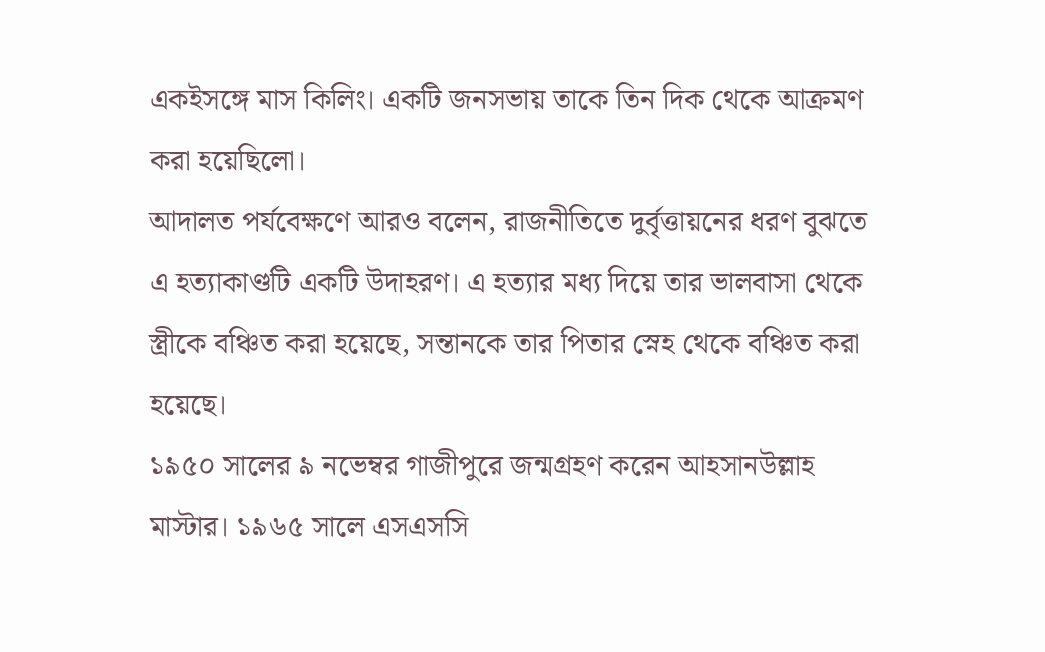একইসঙ্গে মাস কিলিং। একটি জনসভায় তাকে তিন দিক থেকে আক্রমণ করা হয়েছিলো।
আদালত পর্যবেক্ষণে আরও বলেন, রাজনীতিতে দুর্বৃত্তায়নের ধরণ বুঝতে এ হত্যাকাণ্ডটি একটি উদাহরণ। এ হত্যার মধ্য দিয়ে তার ভালবাসা থেকে স্ত্রীকে বঞ্চিত করা হয়েছে, সন্তানকে তার পিতার স্নেহ থেকে বঞ্চিত করা হয়েছে।
১৯৫০ সালের ৯ নভেম্বর গাজীপুরে জন্মগ্রহণ করেন আহসানউল্লাহ মাস্টার। ১৯৬৫ সালে এসএসসি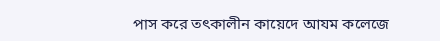পাস করে তৎকালীন কায়েদে আযম কলেজে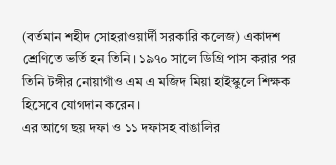(বর্তমান শহীদ সোহরাওয়ার্দী সরকারি কলেজ) একাদশ শ্রেণিতে ভর্তি হন তিনি। ১৯৭০ সালে ডিগ্রি পাস করার পর তিনি টঙ্গীর নোয়াগাঁও এম এ মজিদ মিয়া হাইস্কুলে শিক্ষক হিসেবে যোগদান করেন।
এর আগে ছয় দফা ও ১১ দফাসহ বাঙালির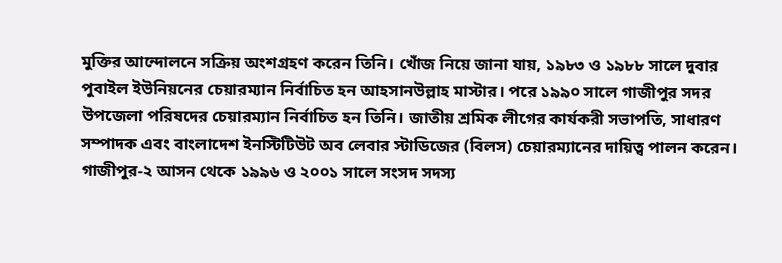মুক্তির আন্দোলনে সক্রিয় অংশগ্রহণ করেন তিনি। খোঁজ নিয়ে জানা যায়, ১৯৮৩ ও ১৯৮৮ সালে দুবার পুবাইল ইউনিয়নের চেয়ারম্যান নির্বাচিত হন আহসানউল্লাহ মাস্টার। পরে ১৯৯০ সালে গাজীপুর সদর উপজেলা পরিষদের চেয়ারম্যান নির্বাচিত হন তিনি। জাতীয় শ্রমিক লীগের কার্যকরী সভাপতি, সাধারণ সম্পাদক এবং বাংলাদেশ ইনস্টিটিউট অব লেবার স্টাডিজের (বিলস) চেয়ারম্যানের দায়িত্ব পালন করেন। গাজীপুর-২ আসন থেকে ১৯৯৬ ও ২০০১ সালে সংসদ সদস্য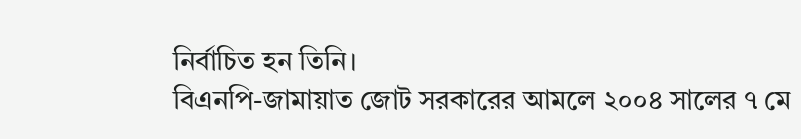নির্বাচিত হন তিনি।
বিএনপি-জামায়াত জোট সরকারের আমলে ২০০৪ সালের ৭ মে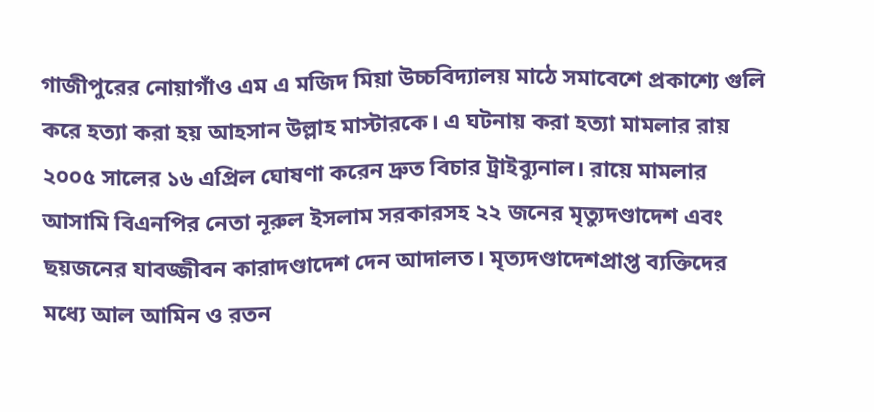গাজীপুরের নোয়াগাঁও এম এ মজিদ মিয়া উচ্চবিদ্যালয় মাঠে সমাবেশে প্রকাশ্যে গুলি করে হত্যা করা হয় আহসান উল্লাহ মাস্টারকে। এ ঘটনায় করা হত্যা মামলার রায় ২০০৫ সালের ১৬ এপ্রিল ঘোষণা করেন দ্রুত বিচার ট্রাইব্যুনাল। রায়ে মামলার আসামি বিএনপির নেতা নূরুল ইসলাম সরকারসহ ২২ জনের মৃত্যুদণ্ডাদেশ এবং ছয়জনের যাবজ্জীবন কারাদণ্ডাদেশ দেন আদালত। মৃত্যদণ্ডাদেশপ্রাপ্ত ব্যক্তিদের মধ্যে আল আমিন ও রতন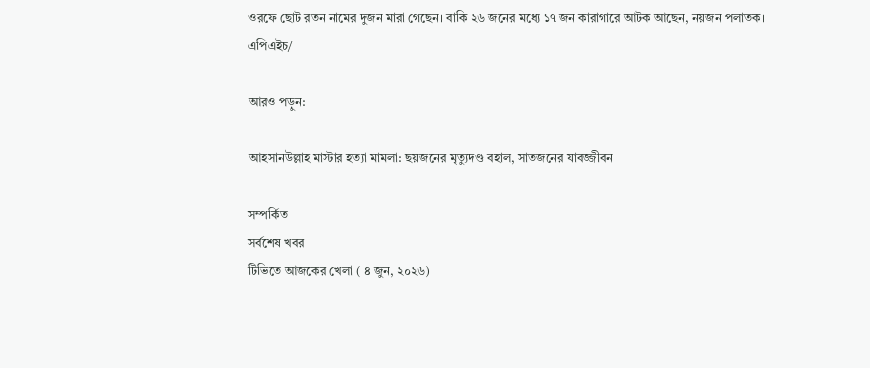ওরফে ছোট রতন নামের দুজন মারা গেছেন। বাকি ২৬ জনের মধ্যে ১৭ জন কারাগারে আটক আছেন, নয়জন পলাতক।
এপিএইচ/

আরও পড়ুন:

আহসানউল্লাহ মাস্টার হত্যা মামলা: ছয়জনের মৃত্যুদণ্ড বহাল, সাতজনের যাবজ্জীবন

সম্পর্কিত
সর্বশেষ খবর
টিভিতে আজকের খেলা ( ৪ জুন, ২০২৬)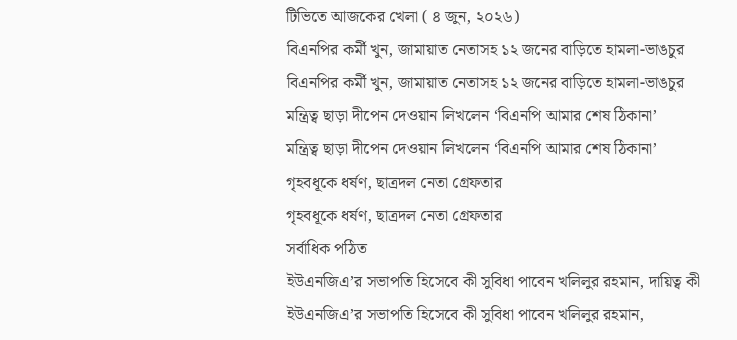টিভিতে আজকের খেলা ( ৪ জুন, ২০২৬)
বিএনপির কর্মী খুন, জামায়াত নেতাসহ ১২ জনের বাড়িতে হামলা-ভাঙচুর
বিএনপির কর্মী খুন, জামায়াত নেতাসহ ১২ জনের বাড়িতে হামলা-ভাঙচুর
মন্ত্রিত্ব ছাড়া দীপেন দেওয়ান লিখলেন ‘বিএনপি আমার শেষ ঠিকানা’
মন্ত্রিত্ব ছাড়া দীপেন দেওয়ান লিখলেন ‘বিএনপি আমার শেষ ঠিকানা’
গৃহবধূকে ধর্ষণ, ছাত্রদল নেতা গ্রেফতার
গৃহবধূকে ধর্ষণ, ছাত্রদল নেতা গ্রেফতার
সর্বাধিক পঠিত
ইউএনজিএ’র সভাপতি হিসেবে কী সুবিধা পাবেন খলিলুর রহমান, দায়িত্ব কী
ইউএনজিএ’র সভাপতি হিসেবে কী সুবিধা পাবেন খলিলুর রহমান,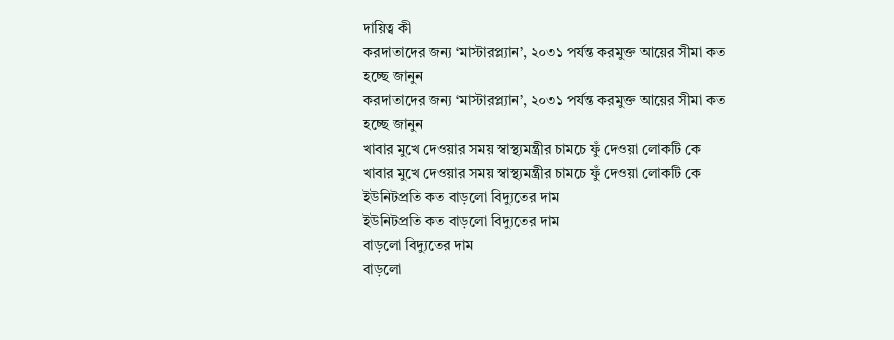দায়িত্ব কী
করদাতাদের জন্য ‘মাস্টারপ্ল্যান’, ২০৩১ পর্যন্ত করমুক্ত আয়ের সীমা কত হচ্ছে জানুন
করদাতাদের জন্য ‘মাস্টারপ্ল্যান’, ২০৩১ পর্যন্ত করমুক্ত আয়ের সীমা কত হচ্ছে জানুন
খাবার মুখে দেওয়ার সময় স্বাস্থ্যমন্ত্রীর চামচে ফুঁ দেওয়া লোকটি কে
খাবার মুখে দেওয়ার সময় স্বাস্থ্যমন্ত্রীর চামচে ফুঁ দেওয়া লোকটি কে
ইউনিটপ্রতি কত বাড়লো বিদ্যুতের দাম
ইউনিটপ্রতি কত বাড়লো বিদ্যুতের দাম
বাড়লো বিদ্যুতের দাম
বাড়লো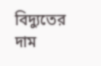বিদ্যুতের দাম